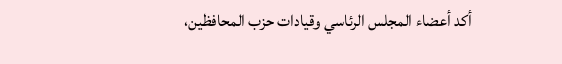أكد أعضاء المجلس الرئاسي وقيادات حزب المحافظين،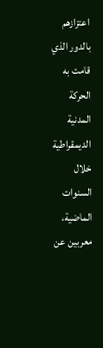اعتزازهم بالدور الذي قامت به الحركة المدنية الديمقراطية خلال السنوات الماضية، معربين عن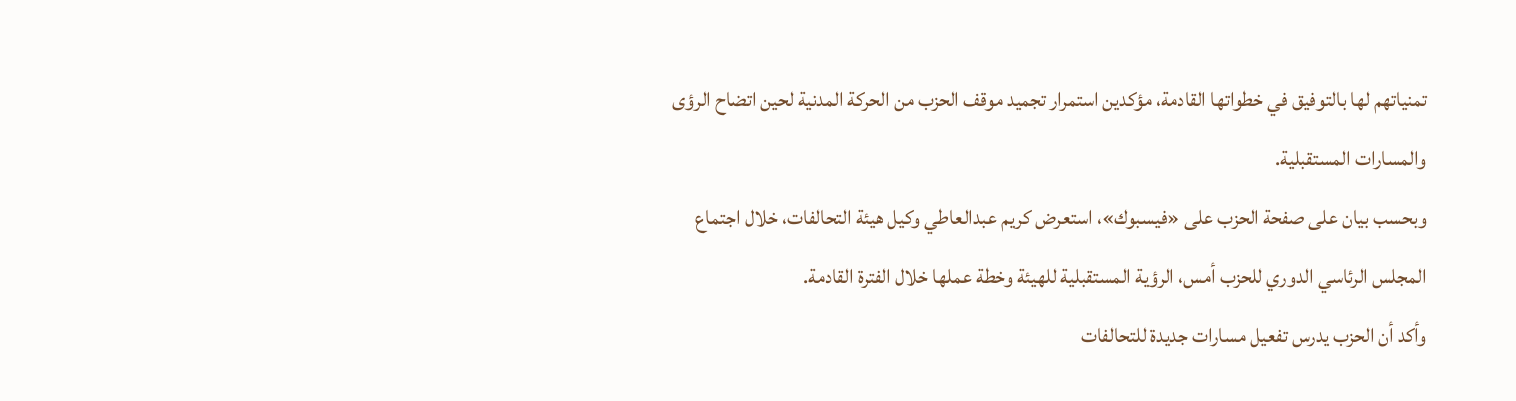تمنياتهم لها بالتوفيق في خطواتها القادمة، مؤكدين استمرار تجميد موقف الحزب من الحركة المدنية لحين اتضاح الرؤى والمسارات المستقبلية.
وبحسب بيان على صفحة الحزب على «فيسبوك»، استعرض كريم عبدالعاطي وكيل هيئة التحالفات، خلال اجتماع المجلس الرئاسي الدوري للحزب أمس، الرؤية المستقبلية للهيئة وخطة عملها خلال الفترة القادمة.
وأكد أن الحزب يدرس تفعيل مسارات جديدة للتحالفات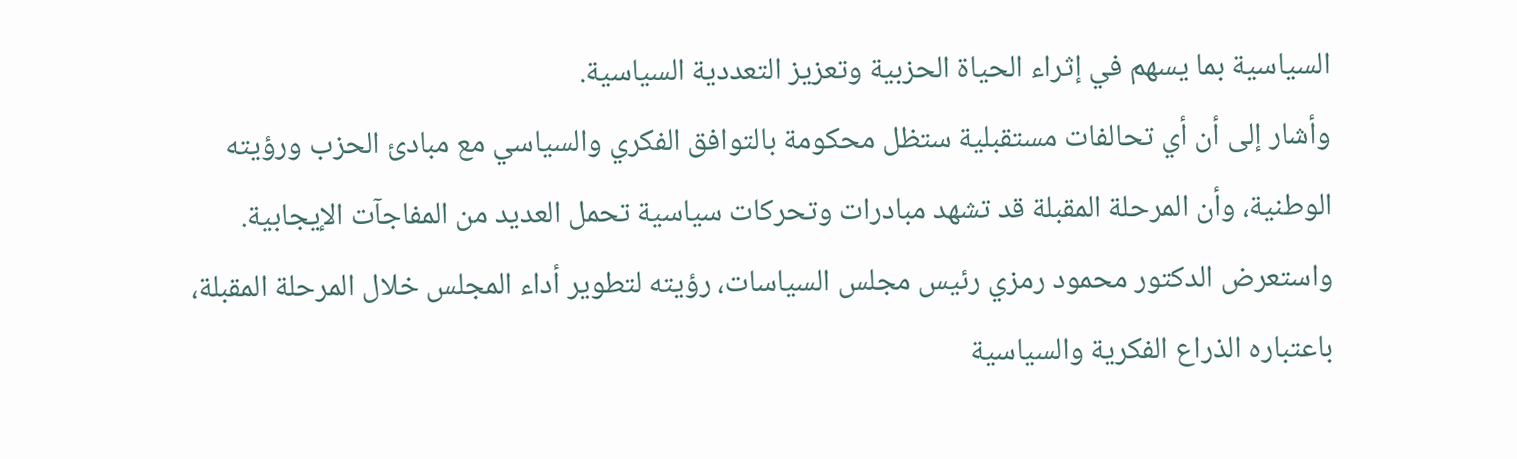السياسية بما يسهم في إثراء الحياة الحزبية وتعزيز التعددية السياسية.
وأشار إلى أن أي تحالفات مستقبلية ستظل محكومة بالتوافق الفكري والسياسي مع مبادئ الحزب ورؤيته الوطنية، وأن المرحلة المقبلة قد تشهد مبادرات وتحركات سياسية تحمل العديد من المفاجآت الإيجابية.
واستعرض الدكتور محمود رمزي رئيس مجلس السياسات، رؤيته لتطوير أداء المجلس خلال المرحلة المقبلة، باعتباره الذراع الفكرية والسياسية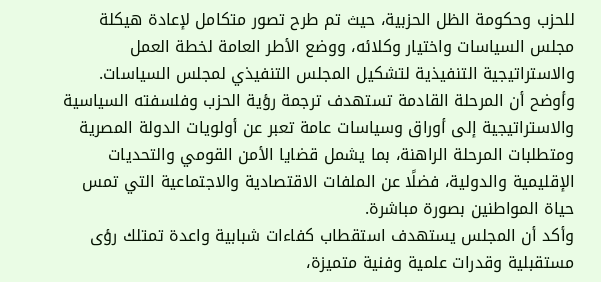للحزب وحكومة الظل الحزبية، حيث تم طرح تصور متكامل لإعادة هيكلة مجلس السياسات واختيار وكلائه، ووضع الأطر العامة لخطة العمل والاستراتيجية التنفيذية لتشكيل المجلس التنفيذي لمجلس السياسات.
وأوضح أن المرحلة القادمة تستهدف ترجمة رؤية الحزب وفلسفته السياسية والاستراتيجية إلى أوراق وسياسات عامة تعبر عن أولويات الدولة المصرية ومتطلبات المرحلة الراهنة، بما يشمل قضايا الأمن القومي والتحديات الإقليمية والدولية، فضلًا عن الملفات الاقتصادية والاجتماعية التي تمس حياة المواطنين بصورة مباشرة.
وأكد أن المجلس يستهدف استقطاب كفاءات شبابية واعدة تمتلك رؤى مستقبلية وقدرات علمية وفنية متميزة،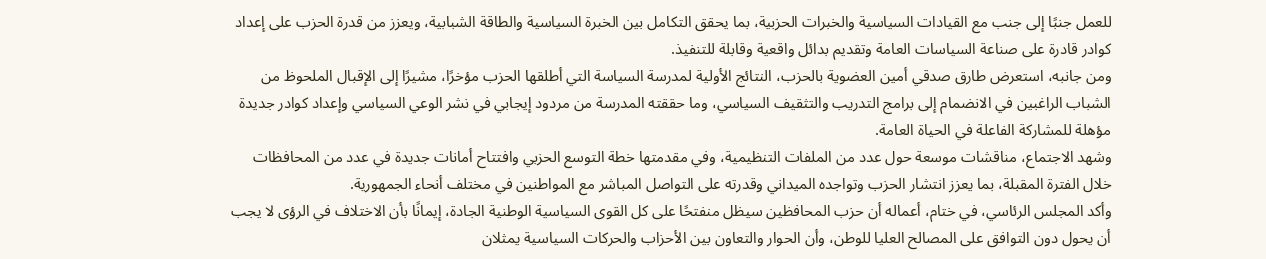للعمل جنبًا إلى جنب مع القيادات السياسية والخبرات الحزبية، بما يحقق التكامل بين الخبرة السياسية والطاقة الشبابية، ويعزز من قدرة الحزب على إعداد كوادر قادرة على صناعة السياسات العامة وتقديم بدائل واقعية وقابلة للتنفيذ.
ومن جانبه، استعرض طارق صدقي أمين العضوية بالحزب، النتائج الأولية لمدرسة السياسة التي أطلقها الحزب مؤخرًا، مشيرًا إلى الإقبال الملحوظ من الشباب الراغبين في الانضمام إلى برامج التدريب والتثقيف السياسي، وما حققته المدرسة من مردود إيجابي في نشر الوعي السياسي وإعداد كوادر جديدة مؤهلة للمشاركة الفاعلة في الحياة العامة.
وشهد الاجتماع، مناقشات موسعة حول عدد من الملفات التنظيمية، وفي مقدمتها خطة التوسع الحزبي وافتتاح أمانات جديدة في عدد من المحافظات خلال الفترة المقبلة، بما يعزز انتشار الحزب وتواجده الميداني وقدرته على التواصل المباشر مع المواطنين في مختلف أنحاء الجمهورية.
وأكد المجلس الرئاسي، في ختام، أعماله أن حزب المحافظين سيظل منفتحًا على كل القوى السياسية الوطنية الجادة، إيمانًا بأن الاختلاف في الرؤى لا يجب أن يحول دون التوافق على المصالح العليا للوطن، وأن الحوار والتعاون بين الأحزاب والحركات السياسية يمثلان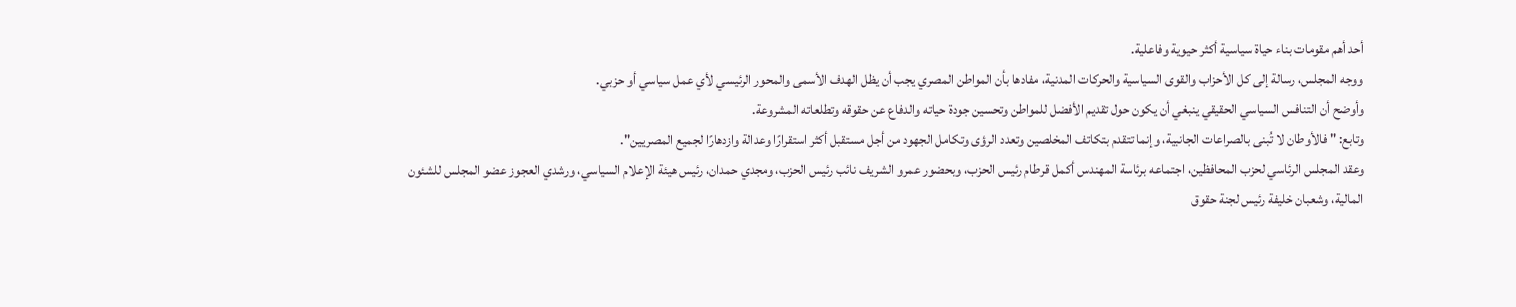أحد أهم مقومات بناء حياة سياسية أكثر حيوية وفاعلية.
ووجه المجلس، رسالة إلى كل الأحزاب والقوى السياسية والحركات المدنية، مفادها بأن المواطن المصري يجب أن يظل الهدف الأسمى والمحور الرئيسي لأي عمل سياسي أو حزبي.
وأوضح أن التنافس السياسي الحقيقي ينبغي أن يكون حول تقديم الأفضل للمواطن وتحسين جودة حياته والدفاع عن حقوقه وتطلعاته المشروعة.
وتابع: " فالأوطان لا تُبنى بالصراعات الجانبية، وإنما تتقدم بتكاتف المخلصين وتعدد الرؤى وتكامل الجهود من أجل مستقبل أكثر استقرارًا وعدالة وازدهارًا لجميع المصريين".
وعقد المجلس الرئاسي لحزب المحافظين، اجتماعه برئاسة المهندس أكمل قرطام رئيس الحزب، وبحضور عمرو الشريف نائب رئيس الحزب، ومجدي حمدان، رئيس هيئة الإعلام السياسي، ورشدي العجوز عضو المجلس للشئون المالية، وشعبان خليفة رئيس لجنة حقوق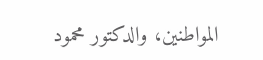المواطنين، والدكتور محمود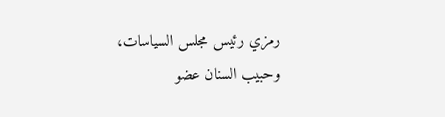رمزي رئيس مجلس السياسات، وحبيب السنان عضو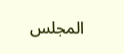المجلس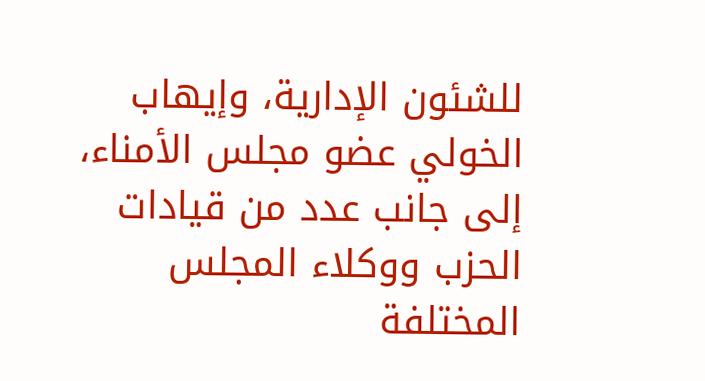للشئون الإدارية، وإيهاب الخولي عضو مجلس الأمناء، إلى جانب عدد من قيادات الحزب ووكلاء المجلس المختلفة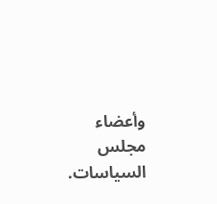وأعضاء مجلس السياسات.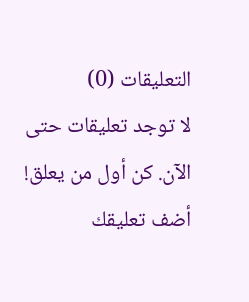التعليقات (0)
لا توجد تعليقات حتى الآن. كن أول من يعلق!
أضف تعليقك